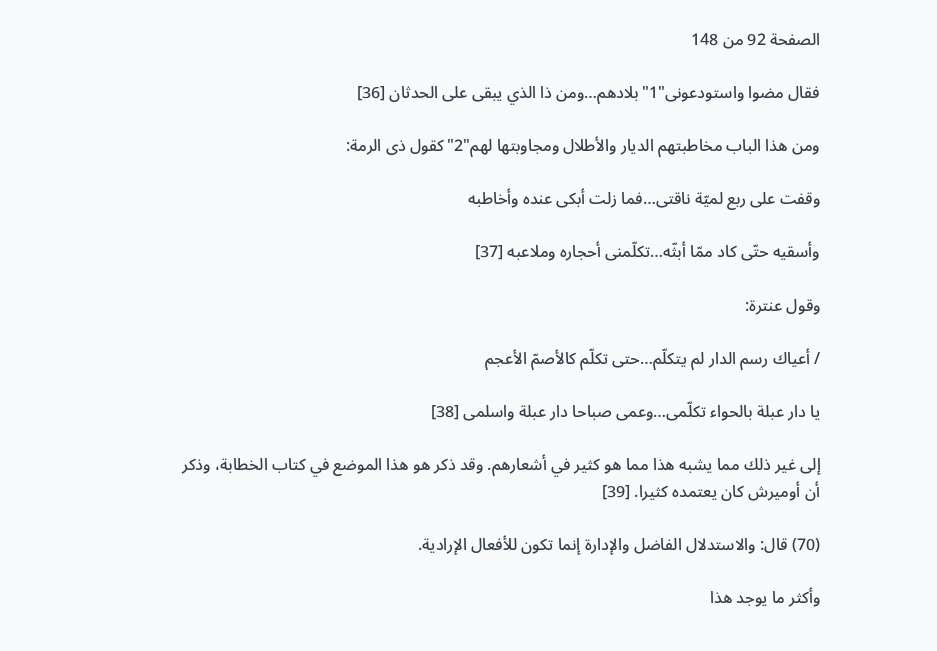الصفحة 92 من 148

فقال مضوا واستودعونى"1"بلادهم…ومن ذا الذي يبقى على الحدثان [36]

ومن هذا الباب مخاطبتهم الديار والأطلال ومجاوبتها لهم"2"كقول ذى الرمة:

وقفت على ربع لميّة ناقتى…فما زلت أبكى عنده وأخاطبه

وأسقيه حتّى كاد ممّا أبثّه…تكلّمنى أحجاره وملاعبه [37]

وقول عنترة:

/ أعياك رسم الدار لم يتكلّم…حتى تكلّم كالأصمّ الأعجم

يا دار عبلة بالحواء تكلّمى…وعمى صباحا دار عبلة واسلمى [38]

إلى غير ذلك مما يشبه هذا مما هو كثير في أشعارهم. وقد ذكر هو هذا الموضع في كتاب الخطابة، وذكر أن أوميرش كان يعتمده كثيرا. [39]

(70) قال: والاستدلال الفاضل والإدارة إنما تكون للأفعال الإرادية.

وأكثر ما يوجد هذا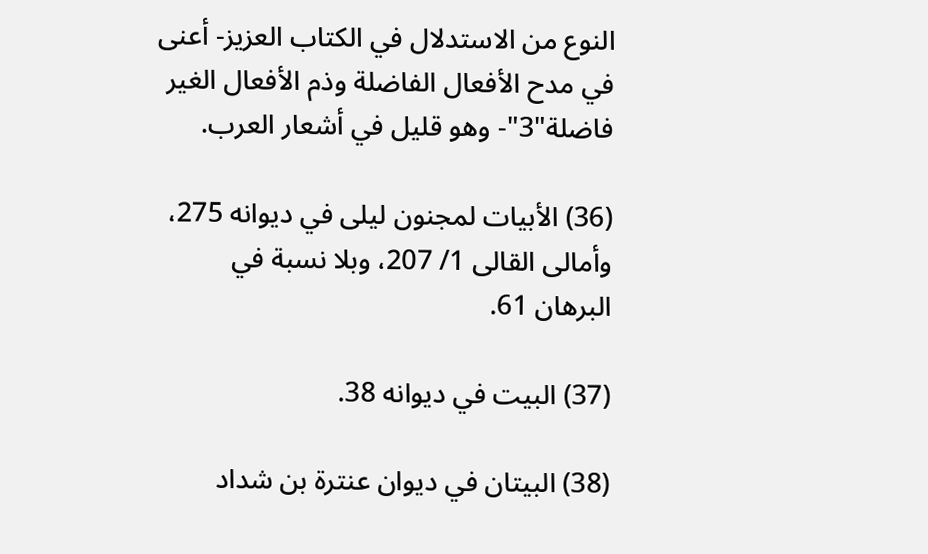النوع من الاستدلال في الكتاب العزيز- أعنى في مدح الأفعال الفاضلة وذم الأفعال الغير فاضلة"3"- وهو قليل في أشعار العرب.

(36) الأبيات لمجنون ليلى في ديوانه 275، وأمالى القالى 1/ 207، وبلا نسبة في البرهان 61.

(37) البيت في ديوانه 38.

(38) البيتان في ديوان عنترة بن شداد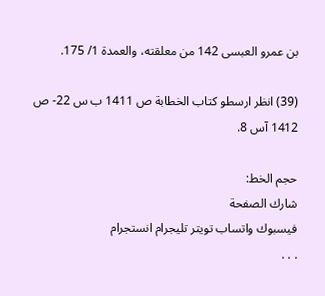بن عمرو العبسى 142 من معلقته، والعمدة 1/ 175.

(39) انظر ارسطو كتاب الخطابة ص 1411 ب س 22- ص 1412 آس 8.

حجم الخط:
شارك الصفحة
فيسبوك واتساب تويتر تليجرام انستجرام
. . .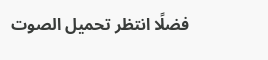فضلًا انتظر تحميل الصوت